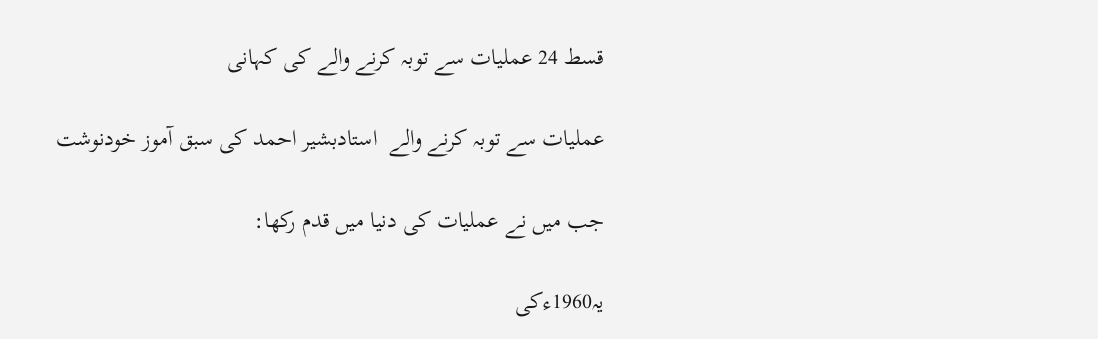قسط 24 عملیات سے توبہ کرنے والے کی کہانی

عملیات سے توبہ کرنے والے  استادبشیر احمد کی سبق آموز خودنوشت

جب میں نے عملیات کی دنیا میں قدم رکھا:

یہ1960ءکی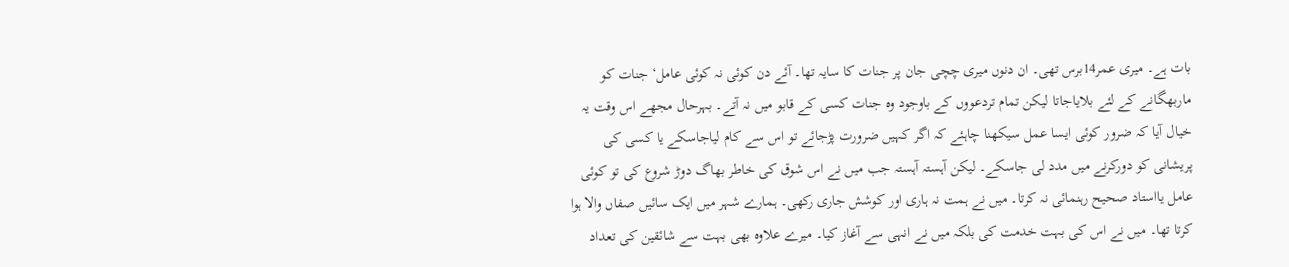بات ہے۔ میری عمر14برس تھی۔ ان دنوں میری چچی جان پر جنات کا سایہ تھا۔ آئے دن کوئی نہ کوئی عامل‘ جنات کو ماربھگانے کے لئے بلایاجاتا لیکن تمام تردعووں کے باوجود وہ جنات کسی کے قابو میں نہ آتے۔ بہرحال مجھے اس وقت یہ خیال آیا کہ ضرور کوئی ایسا عمل سیکھنا چاہئے کہ اگر کہیں ضرورت پڑجائے تو اس سے کام لیاجاسکے یا کسی کی پریشانی کو دورکرنے میں مدد لی جاسکے۔ لیکن آہستہ آہستہ جب میں نے اس شوق کی خاطر بھاگ دوڑ شروع کی تو کوئی عامل یااستاد صحیح رہنمائی نہ کرتا۔ میں نے ہمت نہ ہاری اور کوشش جاری رکھی۔ ہمارے شہر میں ایک سائیں صفاں والا ہوا کرتا تھا۔ میں نے اس کی بہت خدمت کی بلکہ میں نے انہی سے آغاز کیا۔ میرے علاوہ بھی بہت سے شائقین کی تعداد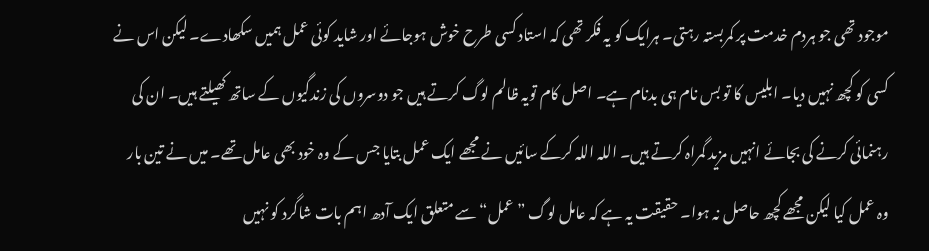موجود تھی جو ہردم خدمت پر کمربستہ رہتی۔ ہرایک کو یہ فکر تھی کہ استاد کسی طرح خوش ہوجائے اور شاید کوئی عمل ہمیں سکھادے۔ لیکن اس نے کسی کو کچھ نہیں دیا۔ ابلیس کا تو بس نام ہی بدنام ہے۔ اصل کام تویہ ظالم لوگ کرتے ہیں جو دوسروں کی زندگیوں کے ساتھ کھیلتے ہیں۔ ان کی رہنمائی کرنے کی بجائے انہیں مزید گمراہ کرتے ہیں۔ اللہ اللہ کرکے سائیں نے مجھے ایک عمل بتایا جس کے وہ خود بھی عامل تھے۔ میں نے تین بار وہ عمل کیا لیکن مجھے کچھ حاصل نہ ہوا۔ حقیقت یہ ہے کہ عامل لوگ ”عمل“ سے متعلق ایک آدھ اہم بات شاگرد کو نہیں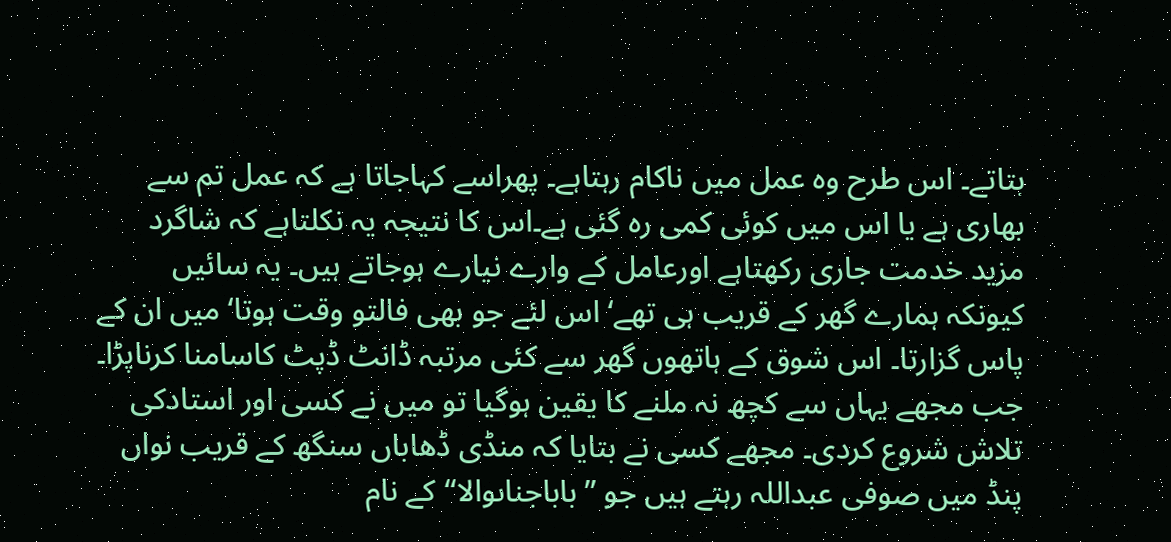بتاتے۔ اس طرح وہ عمل میں ناکام رہتاہے۔ پھراسے کہاجاتا ہے کہ عمل تم سے بھاری ہے یا اس میں کوئی کمی رہ گئی ہے۔اس کا نتیجہ یہ نکلتاہے کہ شاگرد مزید خدمت جاری رکھتاہے اورعامل کے وارے نیارے ہوجاتے ہیں۔ یہ سائیں کیونکہ ہمارے گھر کے قریب ہی تھے‘ اس لئے جو بھی فالتو وقت ہوتا‘میں ان کے پاس گزارتا۔ اس شوق کے ہاتھوں گھر سے کئی مرتبہ ڈانٹ ڈپٹ کاسامنا کرناپڑا۔ جب مجھے یہاں سے کچھ نہ ملنے کا یقین ہوگیا تو میں نے کسی اور استادکی تلاش شروع کردی۔ مجھے کسی نے بتایا کہ منڈی ڈھاباں سنگھ کے قریب نواں پنڈ میں صوفی عبداللہ رہتے ہیں جو ”باباجناںوالا“کے نام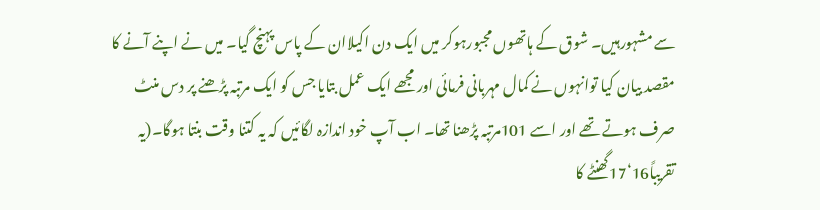سے مشہورہیں۔ شوق کے ہاتھوں مجبورہوکر میں ایک دن اکیلاان کے پاس پہنچ گیا۔ میں نے اپنے آنے کا مقصد بیان کیا توانہوں نے کمال مہربانی فرمائی اور مجھے ایک عمل بتایا جس کو ایک مرتبہ پڑھنے پر دس منٹ صرف ہوتے تھے اور اسے 101مرتبہ پڑھنا تھا۔ اب آپ خود اندازہ لگائیں کہ یہ کتنا وقت بنتا ہوگا۔(یہ تقریباً16‘17گھنٹے کا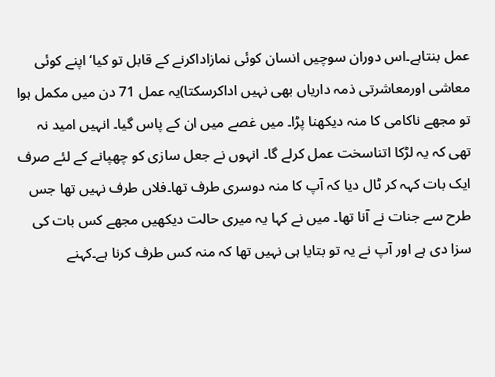عمل بنتاہے۔اس دوران سوچیں انسان کوئی نمازاداکرنے کے قابل تو کیا‘ اپنے کوئی معاشی اورمعاشرتی ذمہ داریاں بھی نہیں اداکرسکتا)یہ عمل 71 دن میں مکمل ہوا تو مجھے ناکامی کا منہ دیکھنا پڑا۔ میں غصے میں ان کے پاس گیا۔ انہیں امید نہ تھی کہ یہ لڑکا اتناسخت عمل کرلے گا۔ انہوں نے جعل سازی کو چھپانے کے لئے صرف ایک بات کہہ کر ٹال دیا کہ آپ کا منہ دوسری طرف تھا۔فلاں طرف نہیں تھا جس طرح سے جنات نے آنا تھا۔ میں نے کہا یہ میری حالت دیکھیں مجھے کس بات کی سزا دی ہے اور آپ نے یہ تو بتایا ہی نہیں تھا کہ منہ کس طرف کرنا ہے۔کہنے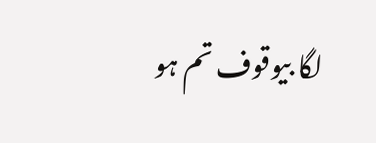لگا بیوقوف تم ہو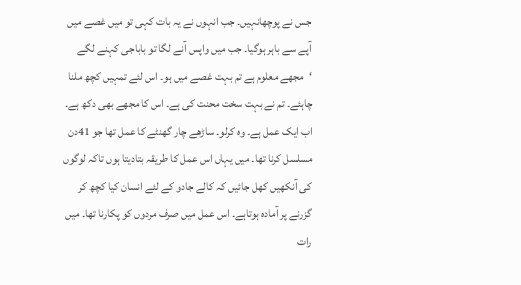جس نے پوچھانہیں۔ جب انہوں نے یہ بات کہی تو میں غصے میں آپے سے باہر ہوگیا۔ جب میں واپس آنے لگا تو باباجی کہنے لگے ‘مجھے معلوم ہے تم بہت غصے میں ہو۔ اس لئے تمہیں کچھ ملنا چاہئے۔ تم نے بہت سخت محنت کی ہے۔ اس کا مجھے بھی دکھ ہے۔ اب ایک عمل ہے۔ وہ کرلو۔ ساڑھے چار گھنٹے کا عمل تھا جو 41دن مسلسل کرنا تھا۔ میں یہاں اس عمل کا طریقہ بتادیتا ہوں تاکہ لوگوں کی آنکھیں کھل جائیں کہ کالے جادو کے لئے انسان کیا کچھ کر گزرنے پر آمادہ ہوتاہے۔ اس عمل میں صرف مردوں کو پکارنا تھا۔ میں رات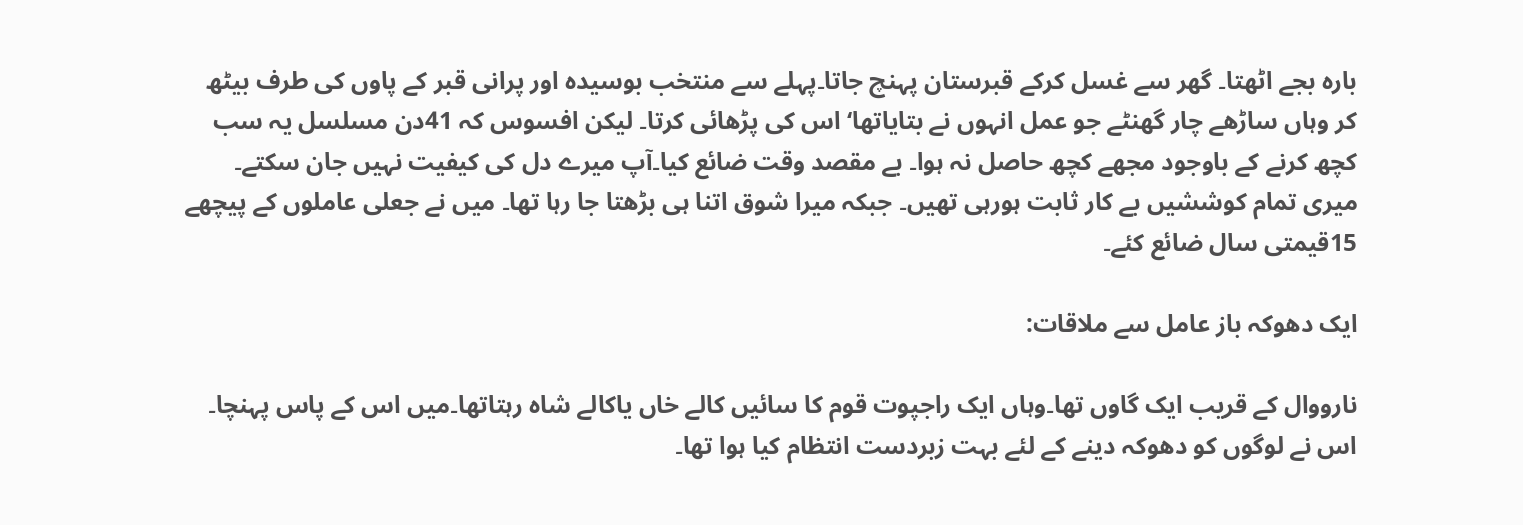بارہ بجے اٹھتا۔ گھر سے غسل کرکے قبرستان پہنچ جاتا۔پہلے سے منتخب بوسیدہ اور پرانی قبر کے پاوں کی طرف بیٹھ کر وہاں ساڑھے چار گھنٹے جو عمل انہوں نے بتایاتھا‘ اس کی پڑھائی کرتا۔ لیکن افسوس کہ 41دن مسلسل یہ سب کچھ کرنے کے باوجود مجھے کچھ حاصل نہ ہوا۔ بے مقصد وقت ضائع کیا۔آپ میرے دل کی کیفیت نہیں جان سکتے۔ میری تمام کوششیں بے کار ثابت ہورہی تھیں۔ جبکہ میرا شوق اتنا ہی بڑھتا جا رہا تھا۔ میں نے جعلی عاملوں کے پیچھے 15قیمتی سال ضائع کئے۔

ایک دھوکہ باز عامل سے ملاقات:

نارووال کے قریب ایک گاوں تھا۔وہاں ایک راجپوت قوم کا سائیں کالے خاں یاکالے شاہ رہتاتھا۔میں اس کے پاس پہنچا۔ اس نے لوگوں کو دھوکہ دینے کے لئے بہت زبردست انتظام کیا ہوا تھا۔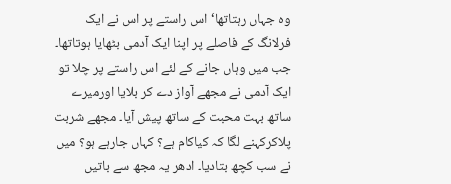وہ جہاں رہتاتھا‘ اس راستے پر اس نے ایک فرلانگ کے فاصلے پر اپنا ایک آدمی بٹھایا ہوتاتھا۔ جب میں وہاں جانے کے لئے اس راستے پر چلا تو ایک آدمی نے مجھے آواز دے کر بلایا اورمیرے ساتھ بہت محبت کے ساتھ پیش آیا۔ مجھے شربت پلاکرکہنے لگا کہ کیاکام ہے؟ کہاں جارہے ہو؟ میں نے سب کچھ بتادیا۔ ادھر یہ مجھ سے باتیں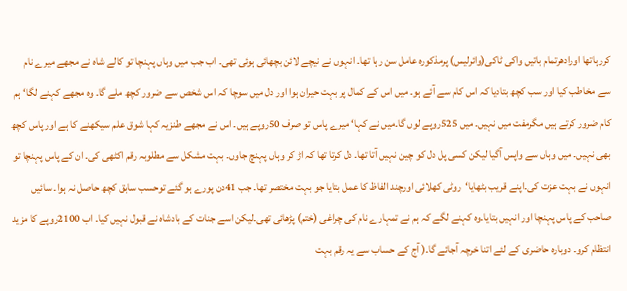کررہاتھا اورادھرتمام باتیں واکی ٹاکی(وائرلیس) پرمذکورہ عامل سن رہا تھا۔ انہوں نے نیچے لائن بچھائی ہوئی تھی۔ اب جب میں وہاں پہنچا تو کالے شاہ نے مجھے میرے نام سے مخاطب کیا اور سب کچھ بتادیا کہ اس کام سے آئے ہو۔ میں اس کے کمال پر بہت حیران ہوا اور دل میں سوچا کہ اس شخص سے ضرور کچھ ملے گا۔ وہ مجھے کہنے لگا‘ ہم کام ضرور کرتے ہیں مگرمفت میں نہیں۔ میں 525روپے لوں گا۔میں نے کہا‘ میرے پاس تو صرف 50روپے ہیں۔ اس نے مجھے طنزیہ کہا شوق علم سیکھنے کا ہے اور پاس کچھ بھی نہیں۔ میں وہاں سے واپس آگیا لیکن کسی پل دل کو چین نہیں آتا تھا۔ دل کرتا تھا کہ اڑ کر وہاں پہنچ جاوں۔ بہت مشکل سے مطلوبہ رقم اکٹھی کی۔ ان کے پاس پہنچا تو انہوں نے بہت عزت کی۔اپنے قریب بٹھایا‘روٹی کھلائی اورچند الفاظ کا عمل بتایا جو بہت مختصر تھا۔ جب 41دن پورے ہو گئے توحسب سابق کچھ حاصل نہ ہوا۔ سائیں صاحب کے پاس پہنچا اور انہیں بتایا۔وہ کہنے لگے کہ ہم نے تمہارے نام کی چراغی (ختم) پڑھائی تھی۔لیکن اسے جنات کے بادشاہ نے قبول نہیں کیا۔ اب 2100روپے کا مزید انتظام کرو۔ دوبارہ حاضری کے لئے اتنا خرچہ آجائے گا۔( آج کے حساب سے یہ رقم بہت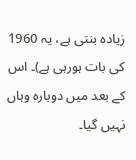زیادہ بنتی ہے، یہ 1960 کی بات ہورہی ہے)۔ اس کے بعد میں دوبارہ وہاں نہیں گیا۔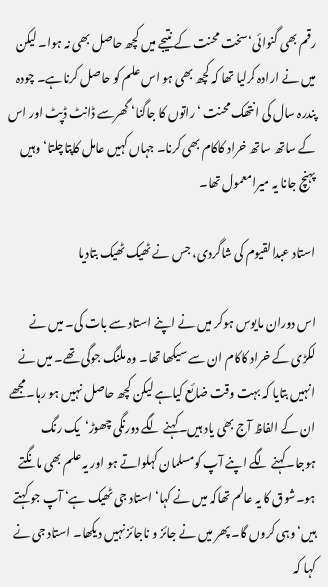رقم بھی گنوائی‘سخت محنت کے نتیجے میں کچھ حاصل بھی نہ ہوا۔ لیکن میں نے ارادہ کرلیا تھا کہ کچھ بھی ہو اس علم کو حاصل کرناہے۔ چودہ پندرہ سال کی انتھک محنت ‘راتوں کا جاگنا‘ گھرسے ڈانٹ ڈپٹ اور اس کے ساتھ ساتھ خراد کاکام بھی کرنا۔ جہاں کہیں عامل کاپتاچلتا‘ وہیں پہنچ جانا یہ میرامعمول تھا۔

استاد عبدالقیوم کی شاگردی، جس نے ٹھیک ٹھیک بتادیا

اس دوران مایوس ہوکر میں نے اپنے استاد سے بات کی۔ میں نے لکڑی کے خراد کاکام ان سے سیکھا تھا۔ وہ ملنگ جوگی تھے۔ میں نے انہیں بتایا کہ بہت وقت ضائع کیاہے لیکن کچھ حاصل نہیں ہو رہا۔مجھے ان کے الفاظ آج بھی یاد ہیں۔کہنے لگے دورنگی چھوڑ‘یک رنگ ہوجا۔کہنے لگے اپنے آپ کومسلمان کہلواتے ہو اور یہ علم بھی مانگتے ہو۔شوق کا یہ عالم تھاکہ میں نے کہا‘ استاد جی ٹھیک ہے‘ آپ جو کہتے ہیں‘ وہی کروں گا۔ پھر میں نے جائز و ناجائز نہیں دیکھا۔ استاد جی نے کہا کہ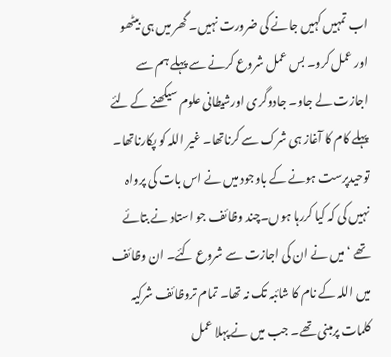اب تمہیں کہیں جانے کی ضرورت نہیں۔ گھر میں ہی بیٹھو اور عمل کرو۔ بس عمل شروع کرنے سے پہلے ہم سے اجازت لے جاو۔ جادوگری اورشیطانی علوم سیکھنے کے لئے پہلے کام کا آغاز ہی شرک سے کرناتھا۔ غیر اللہ کو پکارناتھا۔ توحیدپرست ہونے کے باوجود میں نے اس بات کی پرواہ نہیں کی کہ کیا کررہا ہوں۔چند وظائف جو استاد نے بتائے تھے ‘میں نے ان کی اجازت سے شروع کئے۔ ان وظائف میں اللہ کے نام کا شائبہ تک نہ تھا۔ تمام تروظائف شرکیہ کلمات پرمبنی تھے۔ جب میں نے پہلا عمل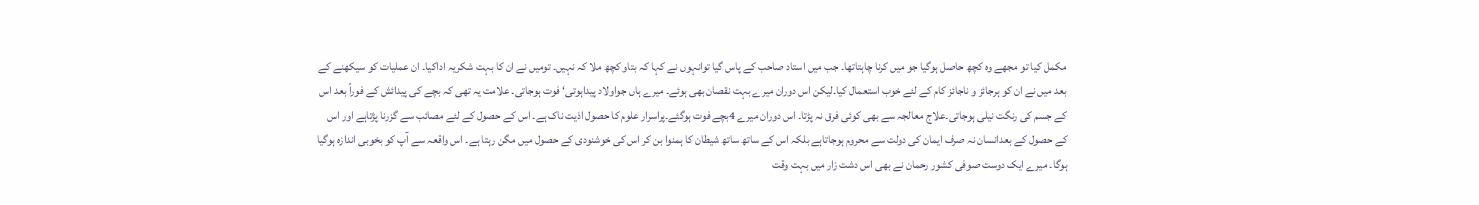مکمل کیا تو مجھے وہ کچھ حاصل ہوگیا جو میں کرنا چاہتاتھا۔ جب میں استاد صاحب کے پاس گیا توانہوں نے کہا کہ بتاو کچھ ملا کہ نہیں۔ تومیں نے ان کا بہت شکریہ اداکیا۔ ان عملیات کو سیکھنے کے بعد میں نے ان کو ہرجائز و ناجائز کام کے لئے خوب استعمال کیا۔لیکن اس دوران میرے بہت نقصان بھی ہوئے۔ میرے ہاں جواولاد پیداہوتی‘ فوت ہوجاتی۔ علامت یہ تھی کہ بچے کی پیدائش کے فوراً بعد اس کے جسم کی رنگت نیلی ہوجاتی۔علاج معالجہ سے بھی کوئی فرق نہ پڑتا۔ اس دوران میرے 4بچے فوت ہوگئے۔پراسرار علوم کا حصول اذیت ناک ہے۔ اس کے حصول کے لئے مصائب سے گزرنا پڑتاہے اور اس کے حصول کے بعدانسان نہ صرف ایمان کی دولت سے محروم ہوجاتاہے بلکہ اس کے ساتھ ساتھ شیطان کا ہمنوا بن کر اس کی خوشنودی کے حصول میں مگن رہتا ہے۔ اس واقعہ سے آپ کو بخوبی اندازہ ہوگیا ہوگا۔ میرے ایک دوست صوفی کشور رحمان نے بھی اس دشت زار میں بہت وقت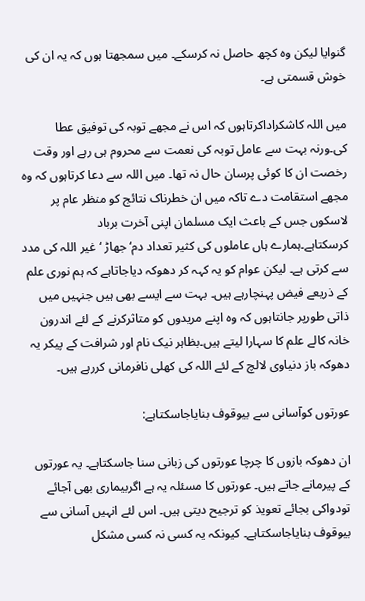گنوایا لیکن وہ کچھ حاصل نہ کرسکے۔ میں سمجھتا ہوں کہ یہ ان کی خوش قسمتی ہے۔

میں اللہ کاشکراداکرتاہوں کہ اس نے مجھے توبہ کی توفیق عطا کی۔ورنہ بہت سے عامل توبہ کی نعمت سے محروم ہی رہے اور وقت رخصت ان کا کوئی پرسان حال نہ تھا۔ میں اللہ سے دعا کرتاہوں کہ وہ مجھے استقامت دے تاکہ میں ان خطرناک نتائج کو منظر عام پر لاسکوں جس کے باعث ایک مسلمان اپنی آخرت برباد کرسکتاہے۔ہمارے ہاں عاملوں کی کثیر تعداد دم‘جھاڑ ‘غیر اللہ کی مدد سے کرتی ہے۔ لیکن عوام کو یہ کہہ کر دھوکہ دیاجاتاہے کہ ہم نوری علم کے ذریعے فیض پہنچارہے ہیں۔ بہت سے ایسے بھی ہیں جنہیں میں ذاتی طورپر جانتاہوں کہ وہ اپنے مریدوں کو متاثرکرنے کے لئے اندرون خانہ کالے علم کا سہارا لیتے ہیں۔بظاہر نیک نام اور شرافت کے پیکر یہ دھوکہ باز دنیاوی لالچ کے لئے اللہ کی کھلی نافرمانی کررہے ہیں۔

عورتوں کوآسانی سے بیوقوف بنایاجاسکتاہے:

ان دھوکہ بازوں کا چرچا عورتوں کی زبانی سنا جاسکتاہے۔ یہ عورتوں کے پیرمانے جاتے ہیں۔ عورتوں کا مسئلہ یہ ہے اگربیماری بھی آجائے تودواکی بجائے تعویذ کو ترجیح دیتی ہیں۔ اس لئے انہیں آسانی سے بیوقوف بنایاجاسکتاہے۔ کیونکہ یہ کسی نہ کسی مشکل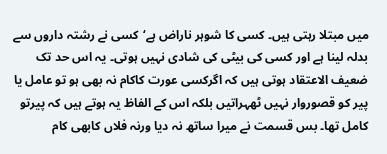میں مبتلا رہتی ہیں۔ کسی کا شوہر ناراض ہے‘کسی نے رشتہ داروں سے بدلہ لینا ہے اور کسی کی بیٹی کی شادی نہیں ہوتی۔ یہ اس حد تک ضعیف الاعتقاد ہوتی ہیں کہ اگرکسی عورت کاکام نہ بھی ہو تو عامل یا پیر کو قصوروار نہیں ٹھہراتیں بلکہ اس کے الفاظ یہ ہوتے ہیں کہ پیرتو کامل تھا۔ بس قسمت نے میرا ساتھ نہ دیا ورنہ فلاں کابھی کام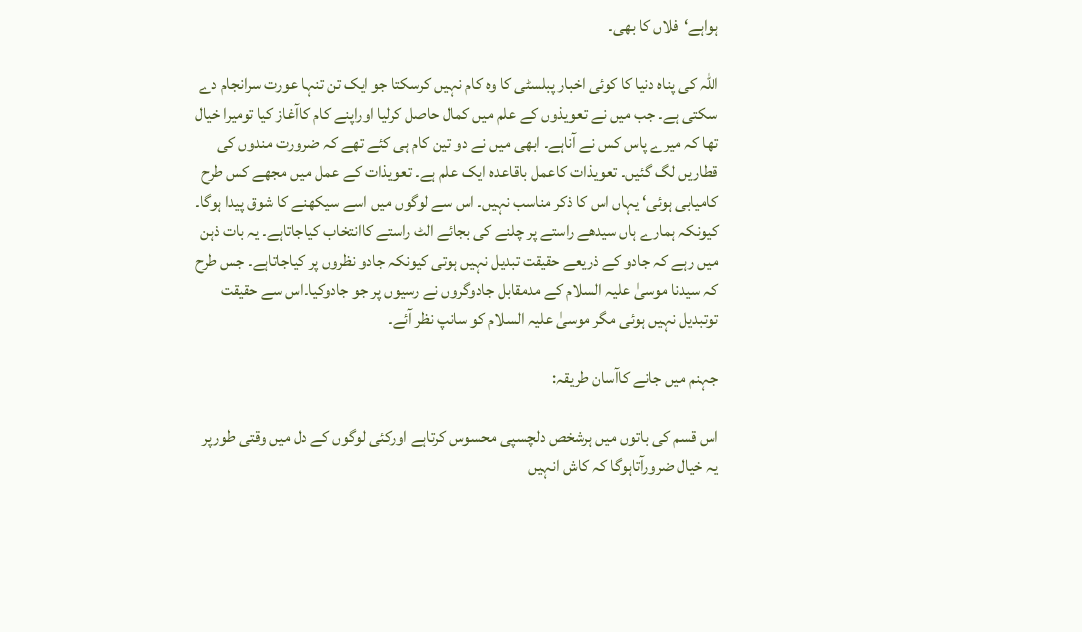ہواہے‘فلاں کا بھی۔

اللہ کی پناہ دنیا کا کوئی اخبار پبلسٹی کا وہ کام نہیں کرسکتا جو ایک تن تنہا عورت سرانجام دے سکتی ہے۔ جب میں نے تعویذوں کے علم میں کمال حاصل کرلیا اوراپنے کام کاآغاز کیا تومیرا خیال تھا کہ میرے پاس کس نے آناہے۔ ابھی میں نے دو تین کام ہی کئے تھے کہ ضرورت مندوں کی قطاریں لگ گئیں۔ تعویذات کاعمل باقاعدہ ایک علم ہے۔ تعویذات کے عمل میں مجھے کس طرح کامیابی ہوئی‘ یہاں اس کا ذکر مناسب نہیں۔ اس سے لوگوں میں اسے سیکھنے کا شوق پیدا ہوگا۔ کیونکہ ہمارے ہاں سیدھے راستے پر چلنے کی بجائے الٹ راستے کاانتخاب کیاجاتاہے۔ یہ بات ذہن میں رہے کہ جادو کے ذریعے حقیقت تبدیل نہیں ہوتی کیونکہ جادو نظروں پر کیاجاتاہے۔ جس طرح کہ سیدنا موسیٰ علیہ السلام کے مدمقابل جادوگروں نے رسیوں پر جو جادوکیا۔اس سے حقیقت توتبدیل نہیں ہوئی مگر موسیٰ علیہ السلام کو سانپ نظر آئے۔

جہنم میں جانے کاآسان طریقہ:

اس قسم کی باتوں میں ہرشخص دلچسپی محسوس کرتاہے اورکئی لوگوں کے دل میں وقتی طورپر یہ خیال ضرورآتاہوگا کہ کاش انہیں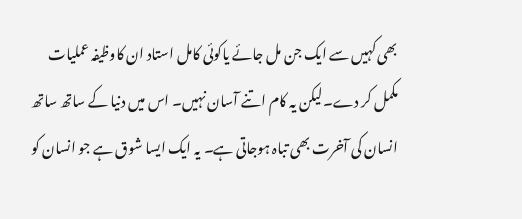بھی کہیں سے ایک جن مل جائے یاکوئی کامل استاد ان کاوظیفہ عملیات مکمل کر دے۔لیکن یہ کام اتنے آسان نہیں۔ اس میں دنیا کے ساتھ ساتھ انسان کی آخرت بھی تباہ ہوجاتی ہے۔ یہ ایک ایسا شوق ہے جو انسان کو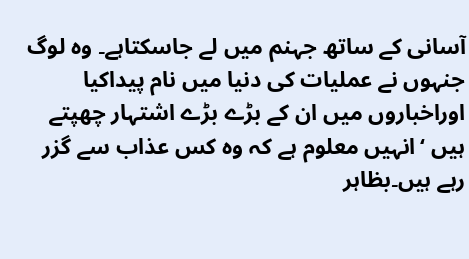آسانی کے ساتھ جہنم میں لے جاسکتاہے۔ وہ لوگ جنہوں نے عملیات کی دنیا میں نام پیداکیا اوراخباروں میں ان کے بڑے بڑے اشتہار چھپتے ہیں ‘انہیں معلوم ہے کہ وہ کس عذاب سے گزر رہے ہیں۔بظاہر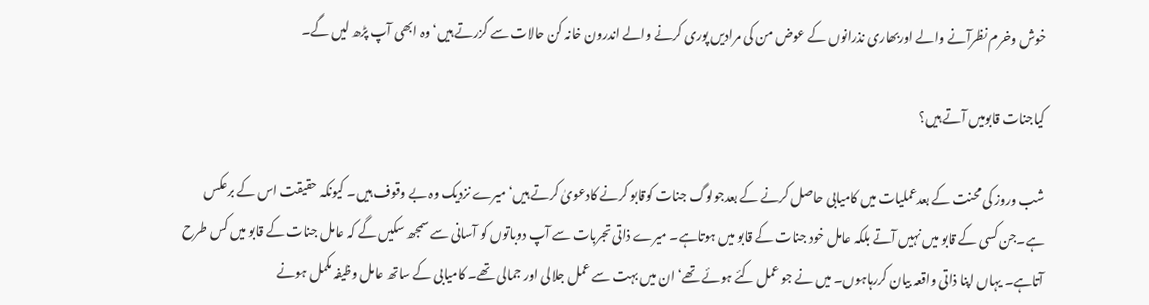خوش وخرم نظرآنے والے اوربھاری نذرانوں کے عوض من کی مرادیں پوری کرنے والے اندرون خانہ کن حالات سے گزرتے ہیں‘ وہ ابھی آپ پڑھ لیں گے۔

کیاجنات قابومیں آتے ہیں؟

شب وروز کی محنت کے بعدعملیات میں کامیابی حاصل کرنے کے بعدجولوگ جنات کوقابو کرنے کادعویٰ کرتے ہیں‘ میرے نزدیک وہ بے وقوف ہیں۔ کیونکہ حقیقت اس کے برعکس ہے۔جن کسی کے قابو میں نہیں آتے بلکہ عامل خود جنات کے قابو میں ہوتاہے۔ میرے ذاتی تجربات سے آپ دوباتوں کو آسانی سے سمجھ سکیں گے کہ عامل جنات کے قابو میں کس طرح آتاہے۔ یہاں اپنا ذاتی واقعہ بیان کررہاہوں۔ میں نے جو عمل کئے ہوئے تھے‘ ان میں بہت سے عمل جلالی اور جمالی تھے۔ کامیابی کے ساتھ عامل وظیفہ مکمل ہونے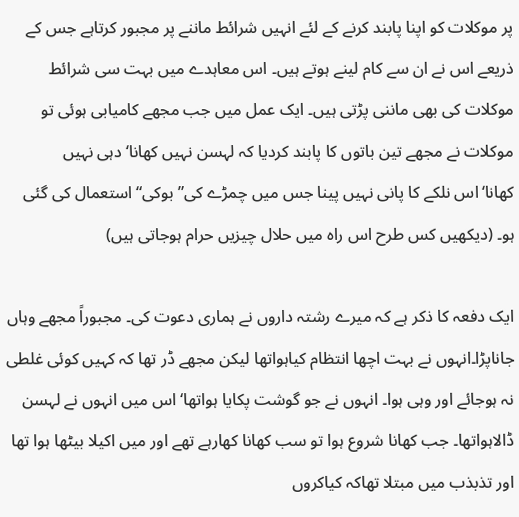پر موکلات کو اپنا پابند کرنے کے لئے انہیں شرائط ماننے پر مجبور کرتاہے جس کے ذریعے اس نے ان سے کام لینے ہوتے ہیں۔ اس معاہدے میں بہت سی شرائط موکلات کی بھی ماننی پڑتی ہیں۔ ایک عمل میں جب مجھے کامیابی ہوئی تو موکلات نے مجھے تین باتوں کا پابند کردیا کہ لہسن نہیں کھانا‘ دہی نہیں کھانا‘اس نلکے کا پانی نہیں پینا جس میں چمڑے کی”بوکی“ استعمال کی گئی ہو۔ (دیکھیں کس طرح اس راہ میں حلال چیزیں حرام ہوجاتی ہیں)

ایک دفعہ کا ذکر ہے کہ میرے رشتہ داروں نے ہماری دعوت کی۔ مجبوراً مجھے وہاں جاناپڑا۔انہوں نے بہت اچھا انتظام کیاہواتھا لیکن مجھے ڈر تھا کہ کہیں کوئی غلطی نہ ہوجائے اور وہی ہوا۔ انہوں نے جو گوشت پکایا ہواتھا‘ اس میں انہوں نے لہسن ڈالاہواتھا۔ جب کھانا شروع ہوا تو سب کھانا کھارہے تھے اور میں اکیلا بیٹھا ہوا تھا اور تذبذب میں مبتلا تھاکہ کیاکروں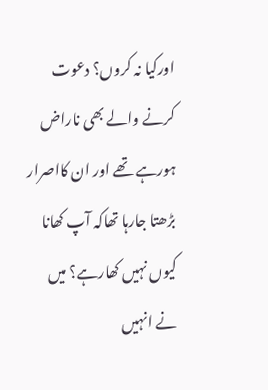اورکیا نہ کروں؟ دعوت کرنے والے بھی ناراض ہورہے تھے اور ان کااصرار بڑھتا جارہا تھاکہ آپ کھانا کیوں نہیں کھارہے؟ میں نے انہیں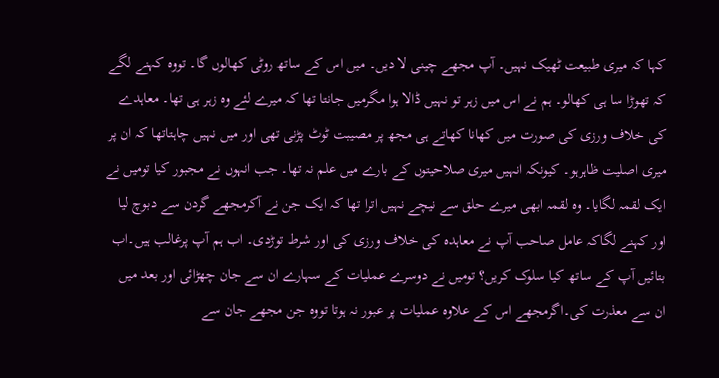کہا کہ میری طبیعت ٹھیک نہیں۔ آپ مجھے چینی لا دیں۔ میں اس کے ساتھ روٹی کھالوں گا۔ تووہ کہنے لگے کہ تھوڑا سا ہی کھالو۔ ہم نے اس میں زہر تو نہیں ڈالا ہوا مگرمیں جانتا تھا کہ میرے لئے وہ زہر ہی تھا۔ معاہدے کی خلاف ورزی کی صورت میں کھانا کھاتے ہی مجھ پر مصیبت ٹوٹ پڑنی تھی اور میں نہیں چاہتاتھا کہ ان پر میری اصلیت ظاہرہو۔ کیونکہ انہیں میری صلاحیتوں کے بارے میں علم نہ تھا۔ جب انہوں نے مجبور کیا تومیں نے ایک لقمہ لگایا۔ وہ لقمہ ابھی میرے حلق سے نیچے نہیں اترا تھا کہ ایک جن نے آکرمجھے گردن سے دبوچ لیا اور کہنے لگاکہ عامل صاحب آپ نے معاہدہ کی خلاف ورزی کی اور شرط توڑدی۔ اب ہم آپ پرغالب ہیں۔اب بتائیں آپ کے ساتھ کیا سلوک کریں؟ تومیں نے دوسرے عملیات کے سہارے ان سے جان چھڑائی اور بعد میں ان سے معذرت کی۔اگرمجھے اس کے علاوہ عملیات پر عبور نہ ہوتا تووہ جن مجھے جان سے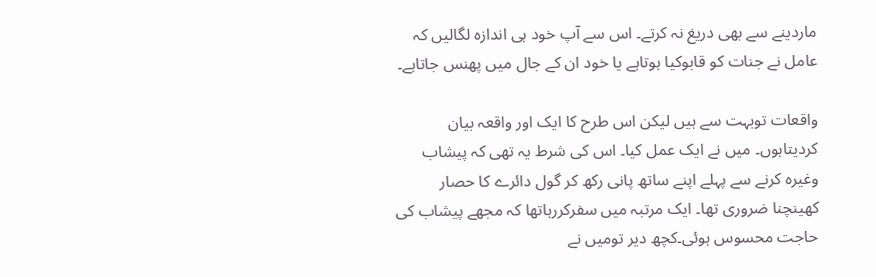ماردینے سے بھی دریغ نہ کرتے۔ اس سے آپ خود ہی اندازہ لگالیں کہ عامل نے جنات کو قابوکیا ہوتاہے یا خود ان کے جال میں پھنس جاتاہے۔

واقعات توبہت سے ہیں لیکن اس طرح کا ایک اور واقعہ بیان کردیتاہوں۔ میں نے ایک عمل کیا۔ اس کی شرط یہ تھی کہ پیشاب وغیرہ کرنے سے پہلے اپنے ساتھ پانی رکھ کر گول دائرے کا حصار کھینچنا ضروری تھا۔ ایک مرتبہ میں سفرکررہاتھا کہ مجھے پیشاب کی حاجت محسوس ہوئی۔کچھ دیر تومیں نے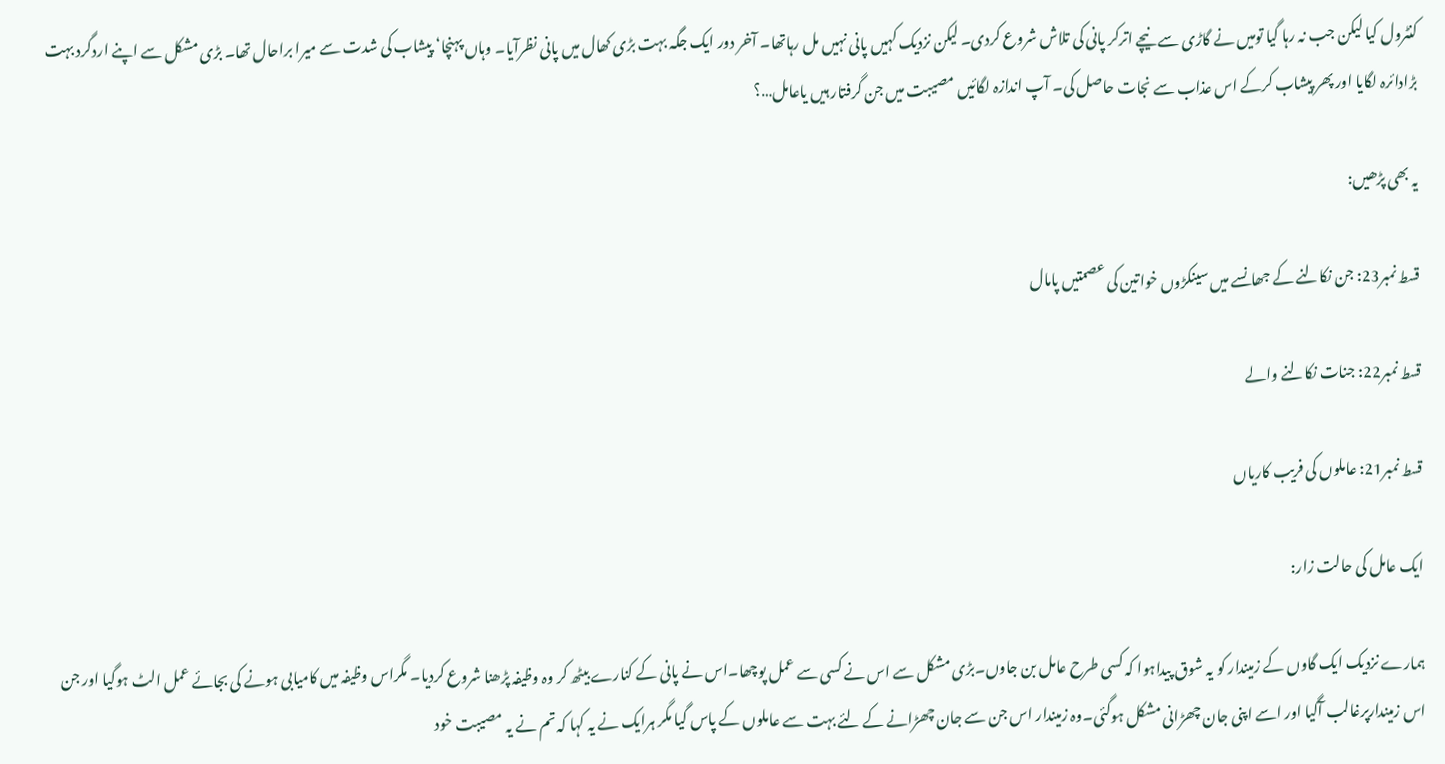کنٹرول کیا لیکن جب نہ رہا گیا تومیں نے گاڑی سے نیچے اترکر پانی کی تلاش شروع کردی۔ لیکن نزدیک کہیں پانی نہیں مل رہاتھا۔ آخر دور ایک جگہ بہت بڑی کھال میں پانی نظرآیا۔ وہاں پہنچا‘ پیشاب کی شدت سے میرا براحال تھا۔ بڑی مشکل سے اپنے اردگرد بہت بڑادائرہ لگایا اور پھر پیشاب کرکے اس عذاب سے نجات حاصل کی۔ آپ اندازہ لگائیں مصیبت میں جن گرفتار ہیں یاعامل…؟

یہ بھی پڑھیں:

قسط نمبر23: جن نکالنے کے جھانسے میں سینکڑوں خواتین کی عصمتیں پامال

قسط نمبر22: جنات نکالنے والے

قسط نمبر21: عاملوں کی فریب کاریاں

ایک عامل کی حالت زار:

ہمارے نزدیک ایک گاوں کے زمیندار کو یہ شوق پیداہوا کہ کسی طرح عامل بن جاوں۔بڑی مشکل سے اس نے کسی سے عمل پوچھا۔اس نے پانی کے کنارے بیٹھ کر وہ وظیفہ پڑھنا شروع کردیا۔ مگراس وظیفہ میں کامیابی ہونے کی بجائے عمل الٹ ہوگیا اور جن اس زمیندارپرغالب آگیا اور اسے اپنی جان چھڑانی مشکل ہوگئی۔وہ زمیندار اس جن سے جان چھڑانے کے لئے بہت سے عاملوں کے پاس گیا مگر ہرایک نے یہ کہا کہ تم نے یہ مصیبت خود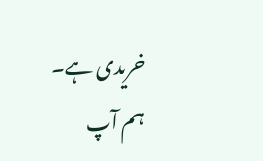خریدی ہے۔ ہم آپ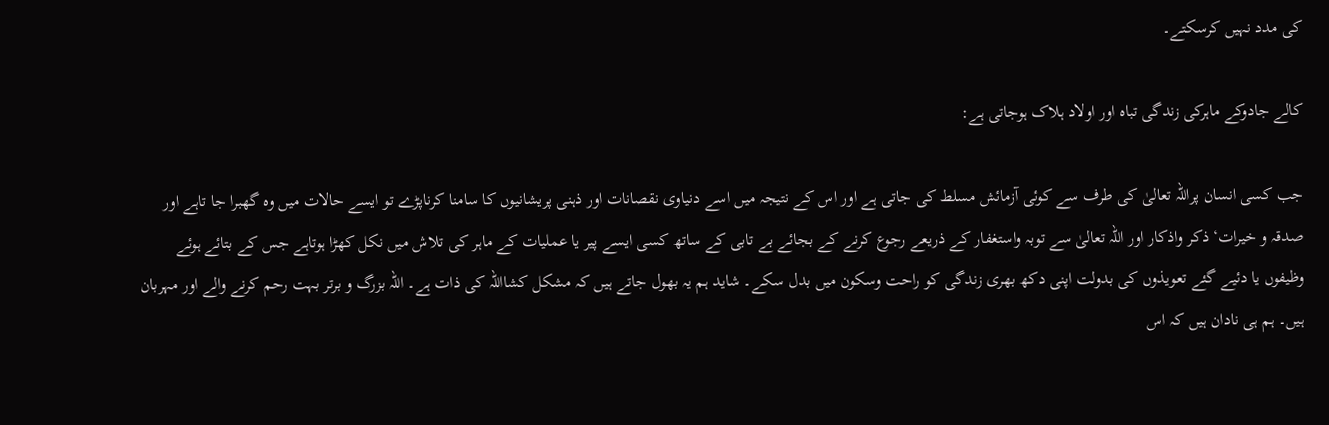کی مدد نہیں کرسکتے۔

کالے جادوکے ماہرکی زندگی تباہ اور اولاد ہلاک ہوجاتی ہے:

جب کسی انسان پراللہ تعالیٰ کی طرف سے کوئی آزمائش مسلط کی جاتی ہے اور اس کے نتیجہ میں اسے دنیاوی نقصانات اور ذہنی پریشانیوں کا سامنا کرناپڑے تو ایسے حالات میں وہ گھبرا جا تاہے اور صدقہ و خیرات‘ ذکر واذکار اور اللہ تعالیٰ سے توبہ واستغفار کے ذریعے رجوع کرنے کے بجائے بے تابی کے ساتھ کسی ایسے پیر یا عملیات کے ماہر کی تلاش میں نکل کھڑا ہوتاہے جس کے بتائے ہوئے وظیفوں یا دئیے گئے تعویذوں کی بدولت اپنی دکھ بھری زندگی کو راحت وسکون میں بدل سکے۔ شاید ہم یہ بھول جاتے ہیں کہ مشکل کشااللہ کی ذات ہے۔ اللہ بزرگ و برتر بہت رحم کرنے والے اور مہربان ہیں۔ ہم ہی نادان ہیں کہ اس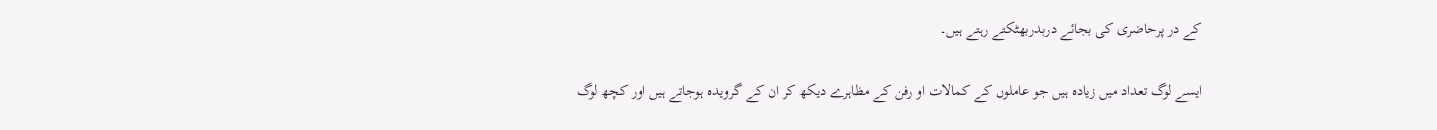کے در پرحاضری کی بجائے دربدربھٹکتے رہتے ہیں۔

ایسے لوگ تعداد میں زیادہ ہیں جو عاملوں کے کمالات او رفن کے مظاہرے دیکھ کر ان کے گرویدہ ہوجاتے ہیں اور کچھ لوگ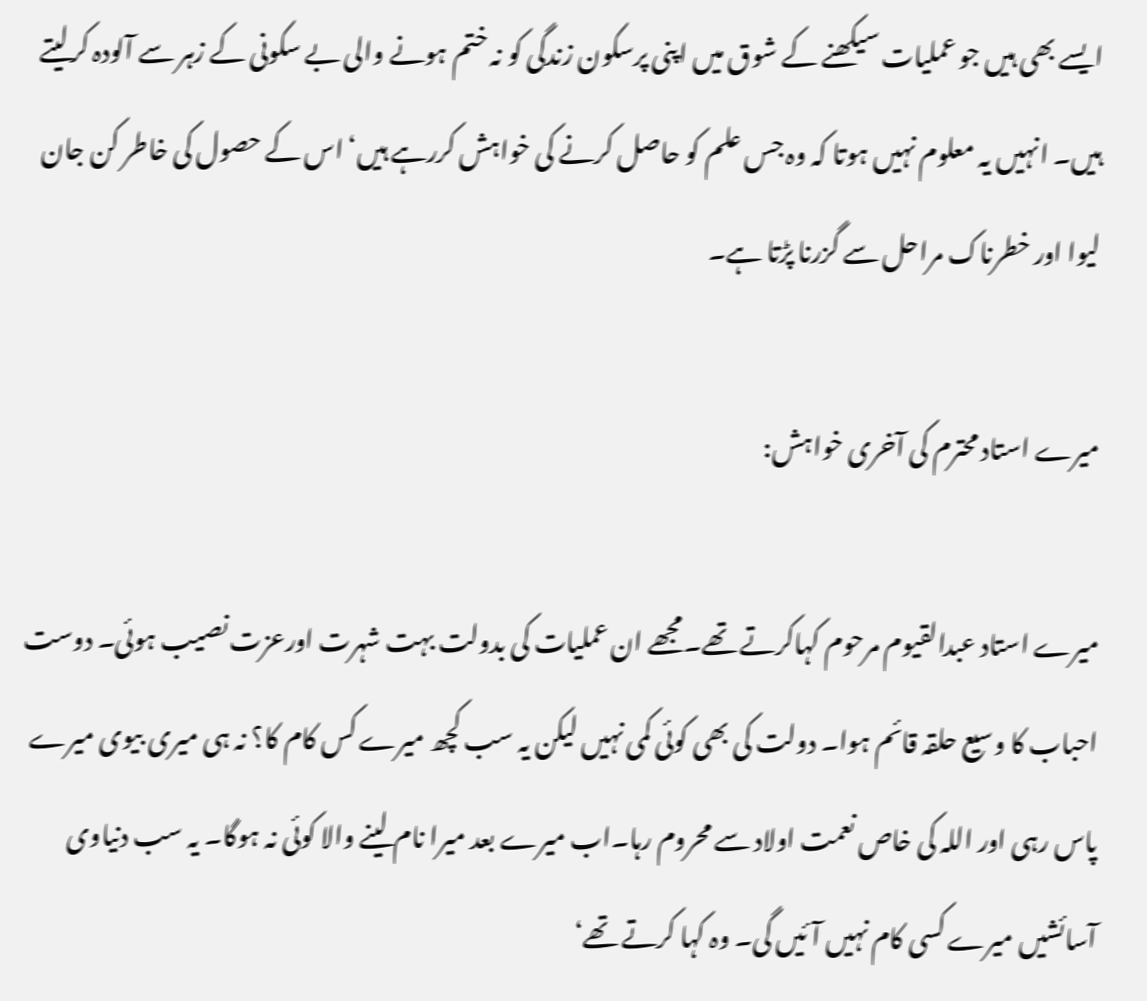ایسے بھی ہیں جو عملیات سیکھنے کے شوق میں اپنی پرسکون زندگی کو نہ ختم ہونے والی بے سکونی کے زہر سے آلودہ کرلیتے ہیں۔ انہیں یہ معلوم نہیں ہوتا کہ وہ جس علم کو حاصل کرنے کی خواہش کررہے ہیں‘ اس کے حصول کی خاطر کن جان لیوا اور خطرناک مراحل سے گزرنا پڑتا ہے۔

میرے استاد محترم کی آخری خواہش:

میرے استاد عبدالقیوم مرحوم کہاکرتے تھے۔مجھے ان عملیات کی بدولت بہت شہرت اورعزت نصیب ہوئی۔ دوست احباب کا وسیع حلقہ قائم ہوا۔ دولت کی بھی کوئی کمی نہیں لیکن یہ سب کچھ میرے کس کام کا؟ نہ ہی میری بیوی میرے پاس رہی اور اللہ کی خاص نعمت اولاد سے محروم رہا۔اب میرے بعد میرا نام لینے والا کوئی نہ ہوگا۔ یہ سب دنیاوی آسائشیں میرے کسی کام نہیں آئیں گی۔ وہ کہا کرتے تھے‘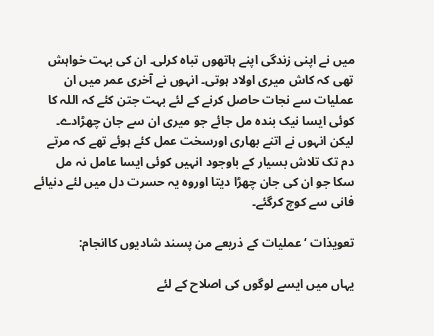میں نے اپنی زندگی اپنے ہاتھوں تباہ کرلی۔ ان کی بہت خواہش تھی کہ کاش میری اولاد ہوتی۔ انہوں نے آخری عمر میں ان عملیات سے نجات حاصل کرنے کے لئے بہت جتن کئے کہ اللہ کا کوئی ایسا نیک بندہ مل جائے جو میری ان سے جان چھڑادے۔ لیکن انہوں نے اتنے بھاری اورسخت عمل کئے ہوئے تھے کہ مرتے دم تک تلاش بسیار کے باوجود انہیں کوئی ایسا عامل نہ مل سکا جو ان کی جان چھڑا دیتا اوروہ یہ حسرت دل میں لئے دنیائے فانی سے کوچ کرگئے۔

تعویذات ‘عملیات کے ذریعے من پسند شادیوں کاانجام:

یہاں میں ایسے لوگوں کی اصلاح کے لئے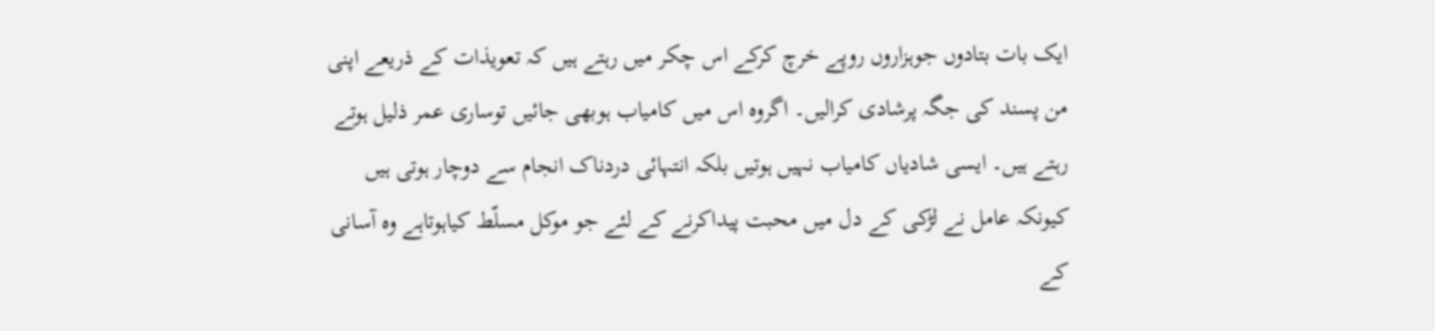ایک بات بتادوں جوہزاروں روپے خرچ کرکے اس چکر میں رہتے ہیں کہ تعویذات کے ذریعے اپنی من پسند کی جگہ پرشادی کرالیں۔ اگروہ اس میں کامیاب ہوبھی جائیں توساری عمر ذلیل ہوتے رہتے ہیں۔ ایسی شادیاں کامیاب نہیں ہوتیں بلکہ انتہائی دردناک انجام سے دوچار ہوتی ہیں کیونکہ عامل نے لڑکی کے دل میں محبت پیداکرنے کے لئے جو موکل مسلّط کیاہوتاہے وہ آسانی کے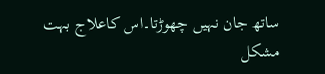ساتھ جان نہیں چھوڑتا۔اس کاعلاج بہت مشکل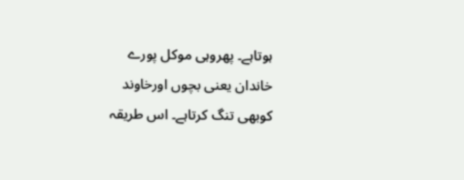ہوتاہے۔ پھروہی موکل پورے خاندان یعنی بچوں اورخاوند کوبھی تنگ کرتاہے۔ اس طریقہ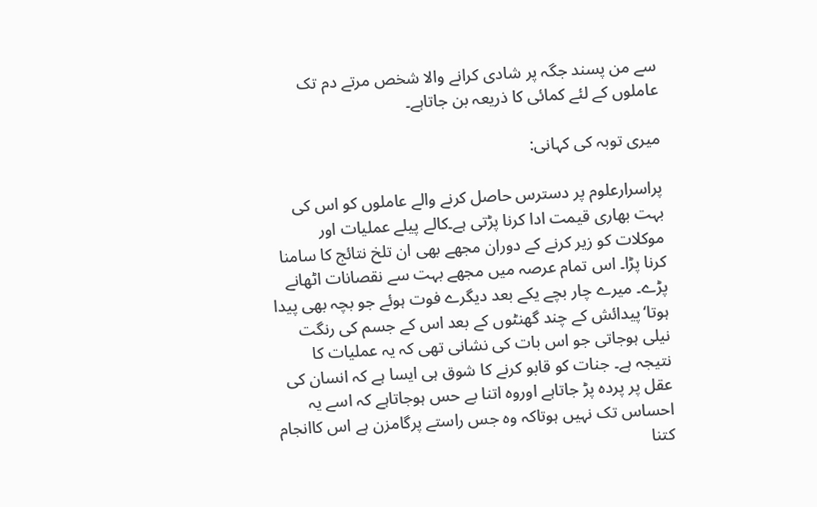سے من پسند جگہ پر شادی کرانے والا شخص مرتے دم تک عاملوں کے لئے کمائی کا ذریعہ بن جاتاہے۔

میری توبہ کی کہانی:

پراسرارعلوم پر دسترس حاصل کرنے والے عاملوں کو اس کی بہت بھاری قیمت ادا کرنا پڑتی ہے۔کالے پیلے عملیات اور موکلات کو زیر کرنے کے دوران مجھے بھی ان تلخ نتائج کا سامنا کرنا پڑا۔ اس تمام عرصہ میں مجھے بہت سے نقصانات اٹھانے پڑے۔ میرے چار بچے یکے بعد دیگرے فوت ہوئے جو بچہ بھی پیدا ہوتا‘پیدائش کے چند گھنٹوں کے بعد اس کے جسم کی رنگت نیلی ہوجاتی جو اس بات کی نشانی تھی کہ یہ عملیات کا نتیجہ ہے۔ جنات کو قابو کرنے کا شوق ہی ایسا ہے کہ انسان کی عقل پر پردہ پڑ جاتاہے اوروہ اتنا بے حس ہوجاتاہے کہ اسے یہ احساس تک نہیں ہوتاکہ وہ جس راستے پرگامزن ہے اس کاانجام کتنا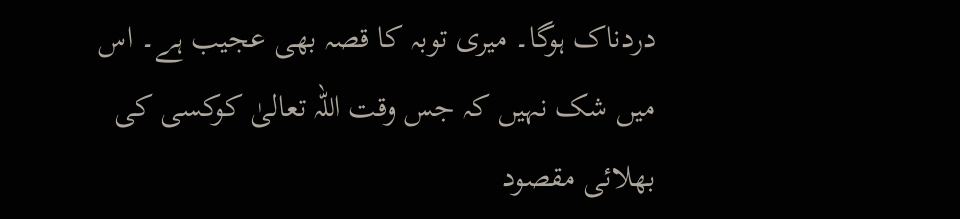دردناک ہوگا۔ میری توبہ کا قصہ بھی عجیب ہے۔ اس میں شک نہیں کہ جس وقت اللہ تعالیٰ کوکسی کی بھلائی مقصود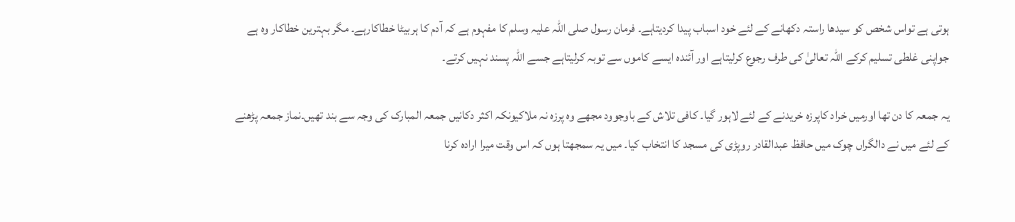ہوتی ہے تواس شخص کو سیدھا راستہ دکھانے کے لئے خود اسباب پیدا کردیتاہے۔ فرمان رسول صلی اللہ علیہ وسلم کا مفہوم ہے کہ آدم کا ہربیٹا خطاکارہے۔ مگر بہترین خطاکار وہ ہے جواپنی غلطی تسلیم کرکے اللہ تعالیٰ کی طرف رجوع کرلیتاہے اور آئندہ ایسے کاموں سے توبہ کرلیتاہے جسے اللہ پسند نہیں کرتے۔

یہ جمعہ کا دن تھا اورمیں خراد کاپرزہ خریدنے کے لئے لاہور گیا۔ کافی تلاش کے باوجوود مجھے وہ پرزہ نہ ملاکیونکہ اکثر دکانیں جمعہ المبارک کی وجہ سے بند تھیں۔نماز جمعہ پڑھنے کے لئے میں نے دالگراں چوک میں حافظ عبدالقادر روپڑی کی مسجد کا انتخاب کیا۔ میں یہ سمجھتا ہوں کہ اس وقت میرا ارادہ کرنا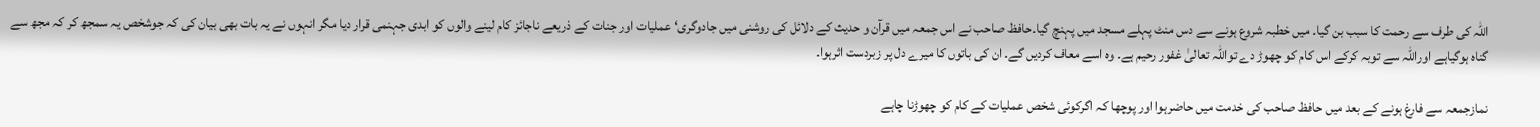اللہ کی طرف سے رحمت کا سبب بن گیا۔ میں خطبہ شروع ہونے سے دس منٹ پہلے مسجد میں پہنچ گیا۔حافظ صاحب نے اس جمعہ میں قرآن و حدیث کے دلائل کی روشنی میں جادوگری‘ عملیات اور جنات کے ذریعے ناجائز کام لینے والوں کو ابدی جہنمی قرار دیا مگر انہوں نے یہ بات بھی بیان کی کہ جوشخص یہ سمجھ کر کہ مجھ سے گناہ ہوگیاہے اوراللہ سے توبہ کرکے اس کام کو چھوڑ دے تواللہ تعالیٰ غفور رحیم ہے۔ وہ اسے معاف کردیں گے۔ ان کی باتوں کا میرے دل پر زبردست اثرہوا۔

نمازجمعہ سے فارغ ہونے کے بعد میں حافظ صاحب کی خدمت میں حاضرہوا اور پوچھا کہ اگرکوئی شخص عملیات کے کام کو چھوڑنا چاہے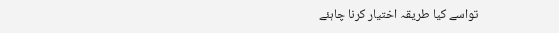تواسے کیا طریقہ اختیار کرنا چاہئے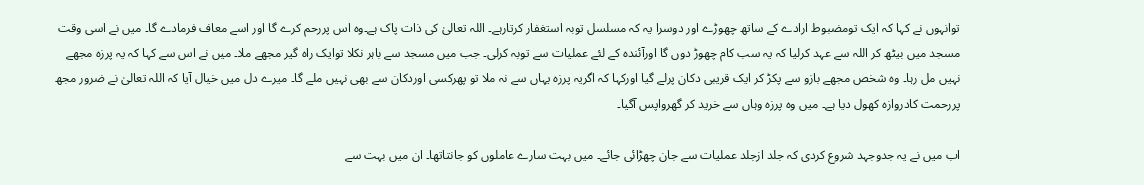توانہوں نے کہا کہ ایک تومضبوط ارادے کے ساتھ چھوڑے اور دوسرا یہ کہ مسلسل توبہ استغفار کرتارہے۔ اللہ تعالیٰ کی ذات پاک ہے۔وہ اس پررحم کرے گا اور اسے معاف فرمادے گا۔ میں نے اسی وقت مسجد میں بیٹھ کر اللہ سے عہد کرلیا کہ یہ سب کام چھوڑ دوں گا اورآئندہ کے لئے عملیات سے توبہ کرلی۔ جب میں مسجد سے باہر نکلا توایک راہ گیر مجھے ملا۔ میں نے اس سے کہا کہ یہ پرزہ مجھے نہیں مل رہا۔ وہ شخص مجھے بازو سے پکڑ کر ایک قریبی دکان پرلے گیا اورکہا کہ اگریہ پرزہ یہاں سے نہ ملا تو پھرکسی اوردکان سے بھی نہیں ملے گا۔ میرے دل میں خیال آیا کہ اللہ تعالیٰ نے ضرور مجھ پررحمت کادروازہ کھول دیا ہے۔ میں وہ پرزہ وہاں سے خرید کر گھرواپس آگیا۔

اب میں نے یہ جدوجہد شروع کردی کہ جلد ازجلد عملیات سے جان چھڑائی جائے۔ میں بہت سارے عاملوں کو جانتاتھا۔ ان میں بہت سے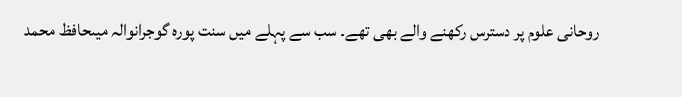روحانی علوم پر دسترس رکھنے والے بھی تھے۔ سب سے پہلے میں سنت پورہ گوجرانوالہ میںحافظ محمد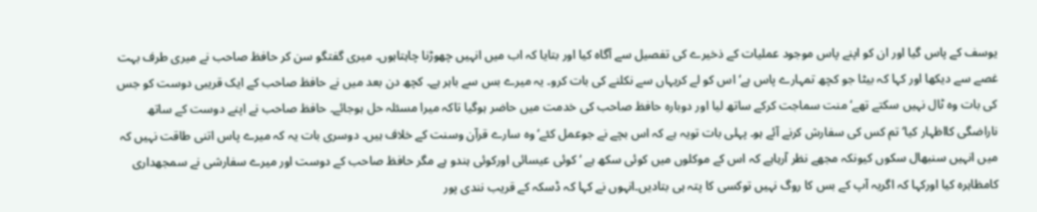یوسف کے پاس گیا اور ان کو اپنے پاس موجود عملیات کے ذخیرے کی تفصیل سے آگاہ کیا اور بتایا کہ اب میں انہیں چھوڑنا چاہتاہوں۔ میری گفتگو سن کر حافظ صاحب نے میری طرف بہت غصے سے دیکھا اور کہا کہ بیٹا جو کچھ تمہارے پاس ہے‘ اس کو لے کریہاں سے نکلنے کی بات کرو۔ یہ میرے بس سے باہر ہے۔ کچھ دن بعد میں نے حافظ صاحب کے ایک قریبی دوست کو جس کی بات وہ ٹال نہیں سکتے تھے‘ منت سماجت کرکے ساتھ لیا اور دوبارہ حافظ صاحب کی خدمت میں حاضر ہوگیا تاکہ میرا مسئلہ حل ہوجائے۔ حافظ صاحب نے اپنے دوست کے ساتھ ناراضگی کااظہار کیا‘ تم کس کی سفارش کرنے آئے ہو۔ پہلی بات تویہ ہے کہ اس بچے نے جوعمل کئے‘ وہ سارے قرآن وسنت کے خلاف ہیں۔ دوسری بات یہ کہ میرے پاس اتنی طاقت نہیں کہ میں انہیں سنبھال سکوں کیونکہ مجھے نظر آرہاہے کہ اس کے موکلوں میں کوئی سکھ ہے ‘کوئی عیسائی اورکوئی ہندو ہے مگر حافظ صاحب کے دوست اور میرے سفارشی نے سمجھداری کامظاہرہ کیا اورکہا کہ اگریہ آپ کے بس کا روگ نہیں توکسی کا پتہ ہی بتادیں۔انہوں نے کہا کہ ڈسکہ کے قریب نندی پور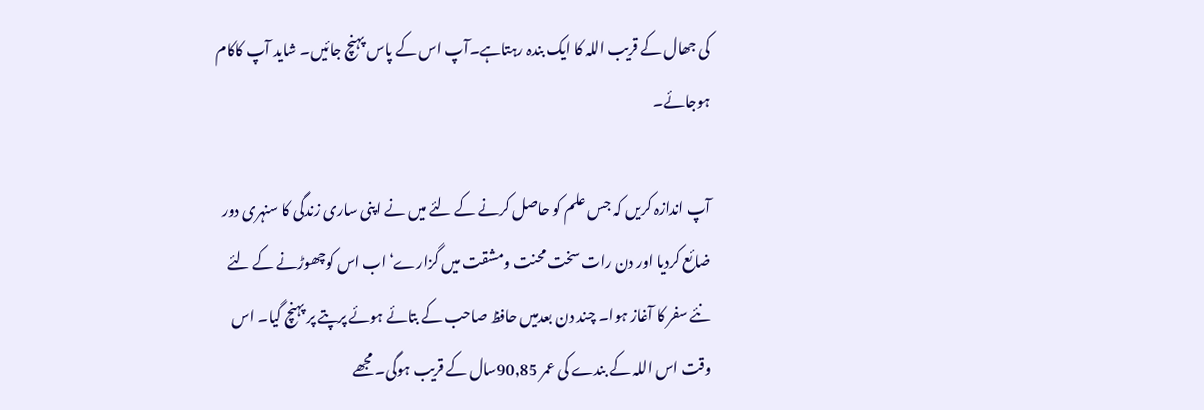کی جھال کے قریب اللہ کا ایک بندہ رہتاہے۔آپ اس کے پاس پہنچ جائیں۔ شاید آپ کاکام ہوجائے۔

آپ اندازہ کریں کہ جس علم کو حاصل کرنے کے لئے میں نے اپنی ساری زندگی کا سنہری دور ضائع کردیا اور دن رات سخت محنت ومشقت میں گزارے‘اب اس کوچھوڑنے کے لئے نئے سفر کا آغاز ہوا۔ چند دن بعدمیں حافظ صاحب کے بتائے ہوئے پرپتے پر پہنچ گیا۔ اس وقت اس اللہ کے بندے کی عمر 90,85سال کے قریب ہوگی۔ مجھے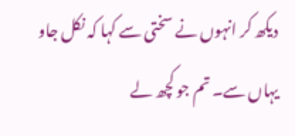دیکھ کر انہوں نے سختی سے کہا کہ نکل جاو یہاں سے۔ تم جو کچھ لے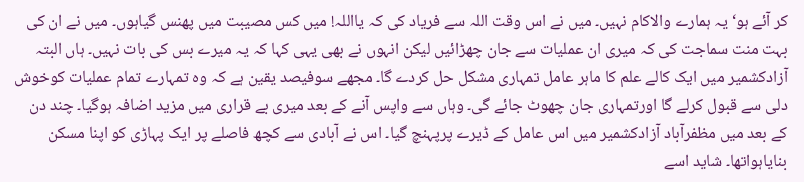کر آئے ہو‘ یہ ہمارے والاکام نہیں۔ میں نے اس وقت اللہ سے فریاد کی کہ یااللہ! میں کس مصیبت میں پھنس گیاہوں۔ میں نے ان کی بہت منت سماجت کی کہ میری ان عملیات سے جان چھڑائیں لیکن انہوں نے بھی یہی کہا کہ یہ میرے بس کی بات نہیں۔ ہاں البتہ آزادکشمیر میں ایک کالے علم کا ماہر عامل تمہاری مشکل حل کردے گا۔ مجھے سوفیصد یقین ہے کہ وہ تمہارے تمام عملیات کوخوش دلی سے قبول کرلے گا اورتمہاری جان چھوٹ جائے گی۔ وہاں سے واپس آنے کے بعد میری بے قراری میں مزید اضافہ ہوگیا۔ چند دن کے بعد میں مظفرآباد آزادکشمیر میں اس عامل کے ڈیرے پرپہنچ گیا۔ اس نے آبادی سے کچھ فاصلے پر ایک پہاڑی کو اپنا مسکن بنایاہواتھا۔ شاید اسے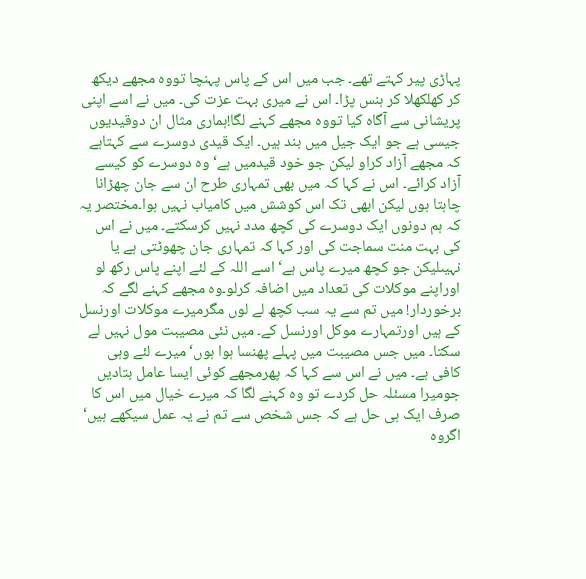پہاڑی پیر کہتے تھے۔ جب میں اس کے پاس پہنچا تووہ مجھے دیکھ کر کھلکھلا کر ہنس پڑا۔ اس نے میری بہت عزت کی۔ میں نے اسے اپنی پریشانی سے آگاہ کیا تووہ مجھے کہنے لگا!ہماری مثال ان دوقیدیوں جیسی ہے جو ایک جیل میں بند ہیں۔ ایک قیدی دوسرے سے کہتاہے کہ مجھے آزاد کراو لیکن جو خود قیدمیں ہے‘ وہ دوسرے کو کیسے آزاد کرائے۔ اس نے کہا کہ میں بھی تمہاری طرح ان سے جان چھڑانا چاہتا ہوں لیکن ابھی تک اس کوشش میں کامیاب نہیں ہوا۔مختصر یہ کہ ہم دونوں ایک دوسرے کی کچھ مدد نہیں کرسکتے۔ میں نے اس کی بہت منت سماجت کی اور کہا کہ تمہاری جان چھوٹتی ہے یا نہیںلیکن جو کچھ میرے پاس ہے‘ اسے اللہ کے لئے اپنے پاس رکھ لو اوراپنے موکلات کی تعداد میں اضافہ کرلو۔وہ مجھے کہنے لگے کہ برخوردار! میں تم سے یہ سب کچھ لے لوں مگرمیرے موکلات اورنسل کے ہیں اورتمہارے موکل اورنسل کے۔ میں نئی مصیبت مول نہیں لے سکتا۔ میں جس مصیبت میں پہلے پھنسا ہوا ہوں‘ میرے لئے وہی کافی ہے۔ میں نے اس سے کہا کہ پھرمجھے کوئی ایسا عامل بتادیں جومیرا مسئلہ حل کردے تو وہ کہنے لگا کہ میرے خیال میں اس کا صرف ایک ہی حل ہے کہ جس شخص سے تم نے یہ عمل سیکھے ہیں‘ اگروہ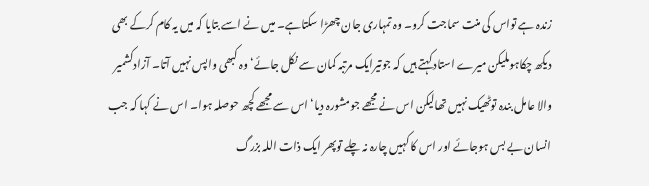زندہ ہے تواس کی منت سماجت کرو۔ وہ تمہاری جان چھڑا سکتاہے۔ میں نے اسے بتایا کہ میں یہ کام کرکے بھی دیکھ چکاہوںلیکن میرے استاد کہتے ہیں کہ جوتیرایک مرتبہ کمان سے نکل جائے‘ وہ کبھی واپس نہیں آتا۔ آزادکشمیر والا عامل بندہ توٹھیک نہیں تھالیکن اس نے مجھے جومشورہ دیا‘ اس سے مجھے کچھ حوصلہ ہوا۔ اس نے کہا کہ جب انسان بے بس ہوجائے اور اس کا کہیں چارہ نہ چلے توپھر ایک ذات اللہ بزرگ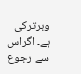وبرترکی ہے۔ اگراس سے رجوع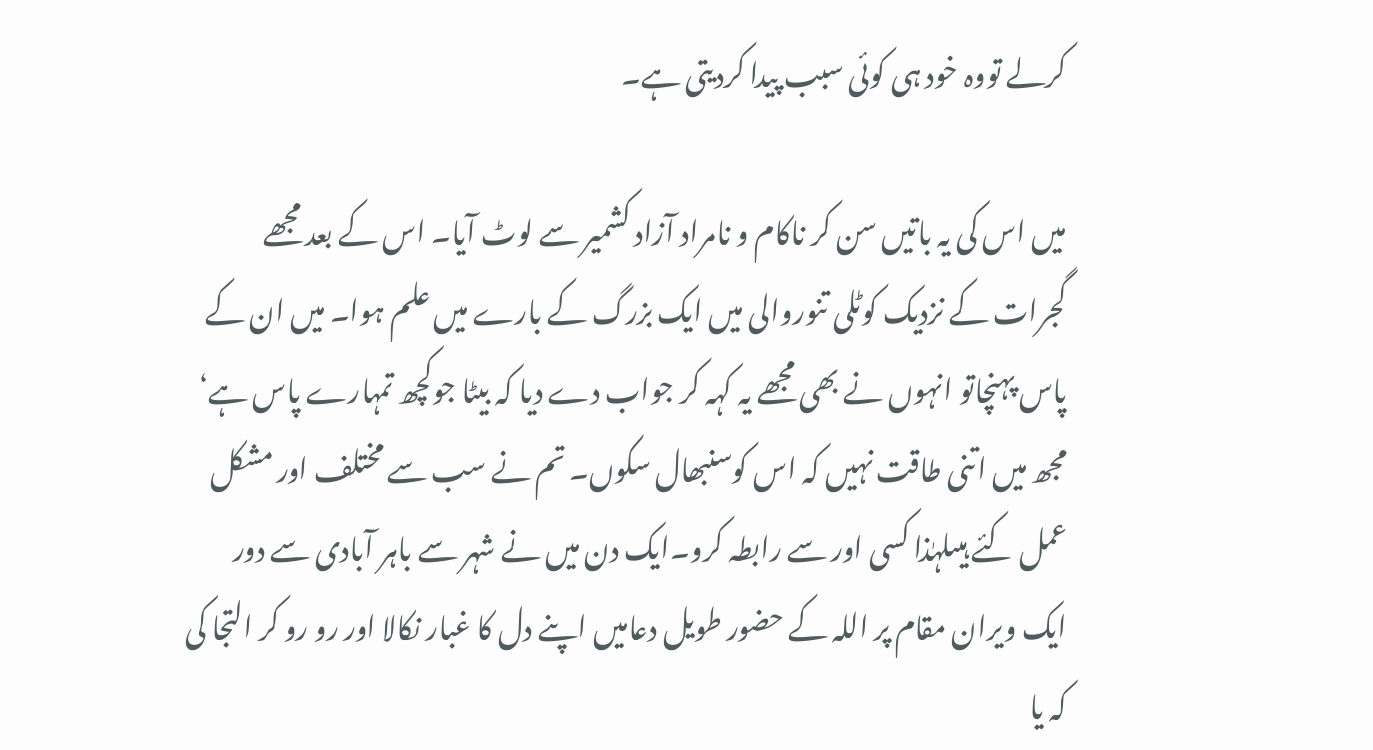کرلے تووہ خود ہی کوئی سبب پیدا کردیتی ہے۔

میں اس کی یہ باتیں سن کر ناکام و نامراد آزاد کشمیر سے لوٹ آیا۔ اس کے بعد مجھے گجرات کے نزدیک کوٹلی تنوروالی میں ایک بزرگ کے بارے میں علم ہوا۔ میں ان کے پاس پہنچاتو انہوں نے بھی مجھے یہ کہہ کر جواب دے دیا کہ بیٹا جوکچھ تمہارے پاس ہے‘ مجھ میں اتنی طاقت نہیں کہ اس کوسنبھال سکوں۔ تم نے سب سے مختلف اور مشکل عمل کئے ہیںلہٰذا کسی اور سے رابطہ کرو۔ایک دن میں نے شہر سے باہر آبادی سے دور ایک ویران مقام پر اللہ کے حضور طویل دعامیں اپنے دل کا غبار نکالا اور رو رو کر التجا کی کہ یا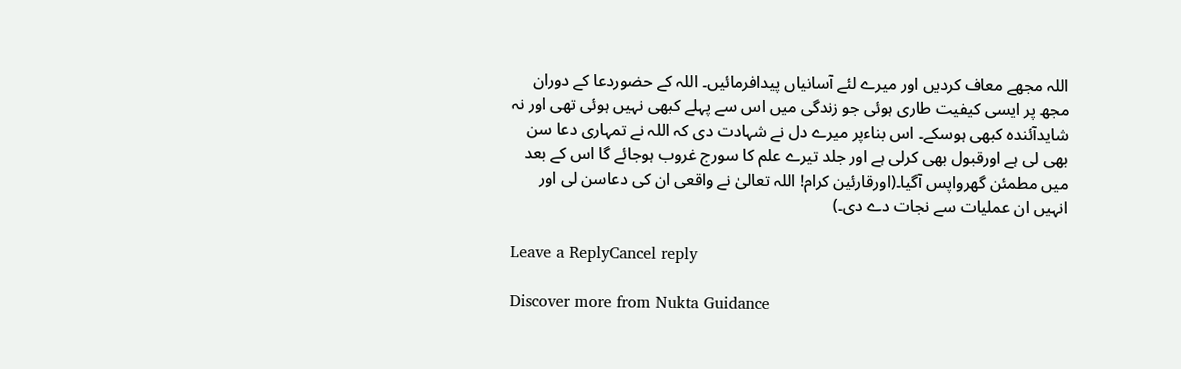اللہ مجھے معاف کردیں اور میرے لئے آسانیاں پیدافرمائیں۔ اللہ کے حضوردعا کے دوران مجھ پر ایسی کیفیت طاری ہوئی جو زندگی میں اس سے پہلے کبھی نہیں ہوئی تھی اور نہ شایدآئندہ کبھی ہوسکے۔ اس بناءپر میرے دل نے شہادت دی کہ اللہ نے تمہاری دعا سن بھی لی ہے اورقبول بھی کرلی ہے اور جلد تیرے علم کا سورج غروب ہوجائے گا اس کے بعد میں مطمئن گھرواپس آگیا۔(اورقارئین کرام! اللہ تعالیٰ نے واقعی ان کی دعاسن لی اور انہیں ان عملیات سے نجات دے دی۔)

Leave a ReplyCancel reply

Discover more from Nukta Guidance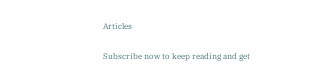Articles

Subscribe now to keep reading and get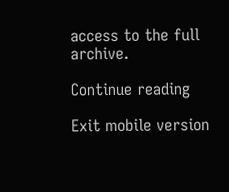access to the full archive.

Continue reading

Exit mobile version